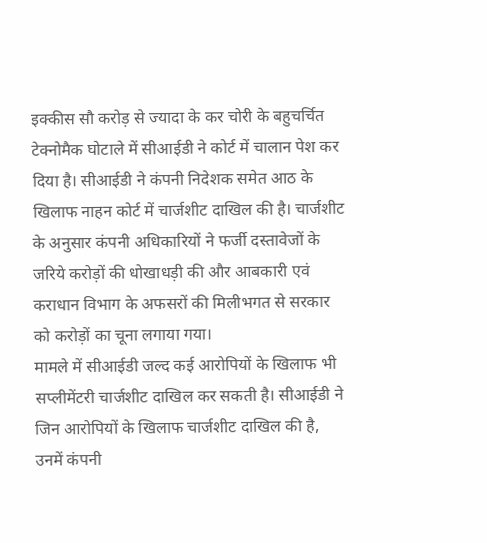इक्कीस सौ करोड़ से ज्यादा के कर चोरी के बहुचर्चित टेक्नोमैक घोटाले में सीआईडी ने कोर्ट में चालान पेश कर दिया है। सीआईडी ने कंपनी निदेशक समेत आठ के खिलाफ नाहन कोर्ट में चार्जशीट दाखिल की है। चार्जशीट के अनुसार कंपनी अधिकारियों ने फर्जी दस्तावेजों के जरिये करोड़ों की धोखाधड़ी की और आबकारी एवं कराधान विभाग के अफसरों की मिलीभगत से सरकार को करोड़ों का चूना लगाया गया।
मामले में सीआईडी जल्द कई आरोपियों के खिलाफ भी सप्लीमेंटरी चार्जशीट दाखिल कर सकती है। सीआईडी ने जिन आरोपियों के खिलाफ चार्जशीट दाखिल की है, उनमें कंपनी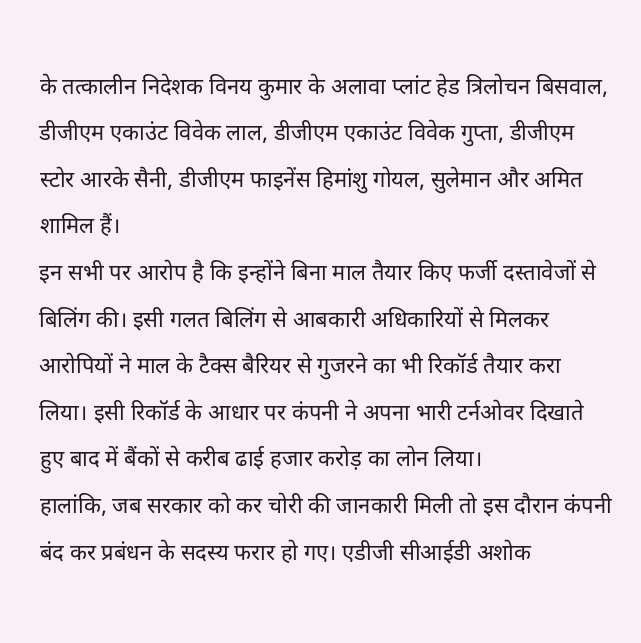के तत्कालीन निदेशक विनय कुमार के अलावा प्लांट हेड त्रिलोचन बिसवाल, डीजीएम एकाउंट विवेक लाल, डीजीएम एकाउंट विवेक गुप्ता, डीजीएम स्टोर आरके सैनी, डीजीएम फाइनेंस हिमांशु गोयल, सुलेमान और अमित शामिल हैं।
इन सभी पर आरोप है कि इन्होंने बिना माल तैयार किए फर्जी दस्तावेजों से बिलिंग की। इसी गलत बिलिंग से आबकारी अधिकारियों से मिलकर आरोपियों ने माल के टैक्स बैरियर से गुजरने का भी रिकॉर्ड तैयार करा लिया। इसी रिकॉर्ड के आधार पर कंपनी ने अपना भारी टर्नओवर दिखाते हुए बाद में बैंकों से करीब ढाई हजार करोड़ का लोन लिया।
हालांकि, जब सरकार को कर चोरी की जानकारी मिली तो इस दौरान कंपनी बंद कर प्रबंधन के सदस्य फरार हो गए। एडीजी सीआईडी अशोक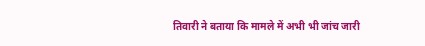तिवारी ने बताया कि मामले में अभी भी जांच जारी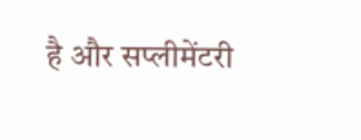है और सप्लीमेंटरी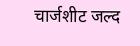चार्जशीट जल्द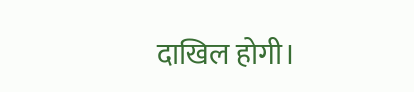दाखिल होगी।